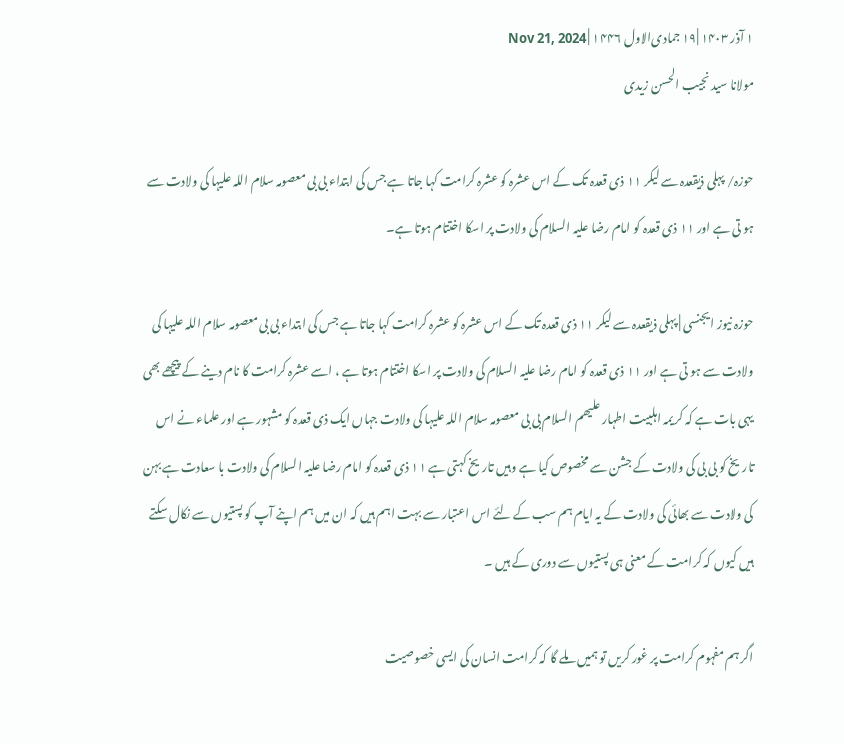۱ آذر ۱۴۰۳ |۱۹ جمادی‌الاول ۱۴۴۶ | Nov 21, 2024
مولانا سید نجیب الحسن زیدی

حوزہ/ پہلی ذیقعدہ سے لیکر ۱۱ ذی قعدہ تک کے اس عشرہ کو عشرہ کرامت کہا جاتا ہے جس کی ابتداء بی بی معصومہ سلام اللہ علیہا کی ولادت سے ہو تی ہے اور ۱۱ ذی قعدہ کو امام رضا علیہ السلام کی ولادت پر اسکا اختتام ہوتا ہے۔

حوزہ نیوز ایجنسی | پہلی ذیقعدہ سے لیکر ۱۱ ذی قعدہ تک کے اس عشرہ کو عشرہ کرامت کہا جاتا ہے جس کی ابتداء بی بی معصومہ سلام اللہ علیہا کی ولادت سے ہو تی ہے اور ۱۱ ذی قعدہ کو امام رضا علیہ السلام کی ولادت پر اسکا اختتام ہوتا ہے ، اسے عشرہ کرامت کا نام دینے کے پیچھے بھی یہی بات ہے کہ کریمہ اہلبیت اطہار علیھم السلام بی بی معصومہ سلام اللہ علیہا کی ولادت جہاں ایک ذی قعدہ کو مشہور ہے اور علماء نے اس تاریخ کو بی بی کی ولادت کے جشن سے مخصوص کیا ہے وہیں تاریخ کہتی ہے ۱۱ ذی قعدہ کو امام رضا علیہ السلام کی ولادت با سعادت ہے بہن کی ولادت سے بھائی کی ولادت کے یہ ایام ہم سب کے لئے اس اعتبار سے بہت اہم ہیں کہ ان میں ہم اپنے آپ کو پستیوں سے نکال سکتے ہیں کیوں کہ کرامت کے معنی ہی پستیوں سے دوری کے ہیں ۔

اگر ہم مفہوم کرامت پر غور کریں تو ہمیں ملے گا کہ کرامت انسان کی ایسی خصوصیت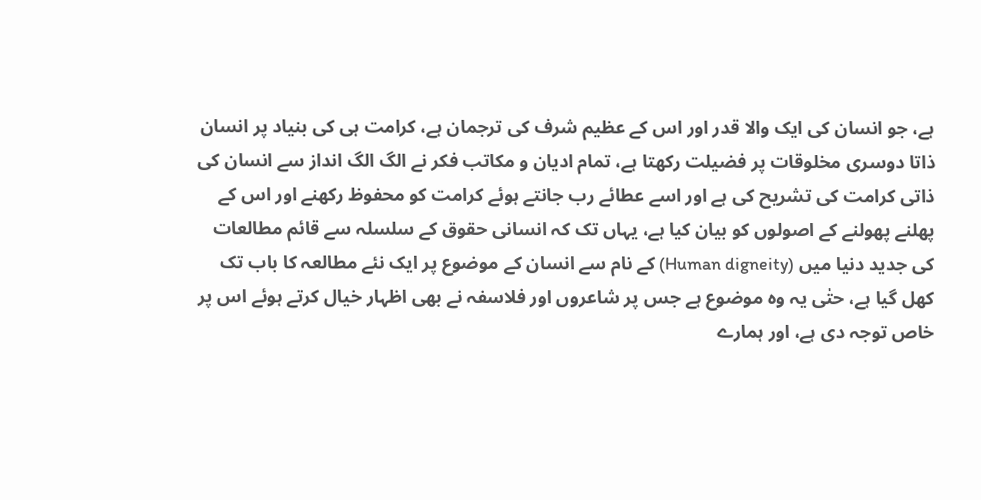ہے، جو انسان کی ایک والا قدر اور اس کے عظیم شرف کی ترجمان ہے، کرامت ہی کی بنیاد پر انسان ذاتا دوسری مخلوقات پر فضیلت رکھتا ہے، تمام ادیان و مکاتب فکر نے الگ الگ انداز سے انسان کی ذاتی کرامت کی تشریح کی ہے اور اسے عطائے رب جانتے ہوئے کرامت کو محفوظ رکھنے اور اس کے پھلنے پھولنے کے اصولوں کو بیان کیا ہے، یہاں تک کہ انسانی حقوق کے سلسلہ سے قائم مطالعات کی جدید دنیا میں (Human digneity) کے نام سے انسان کے موضوع پر ایک نئے مطالعہ کا باب تک کھل گیا ہے، حتٰی یہ وہ موضوع ہے جس پر شاعروں اور فلاسفہ نے بھی اظہار خیال کرتے ہوئے اس پر خاص توجہ دی ہے، اور ہمارے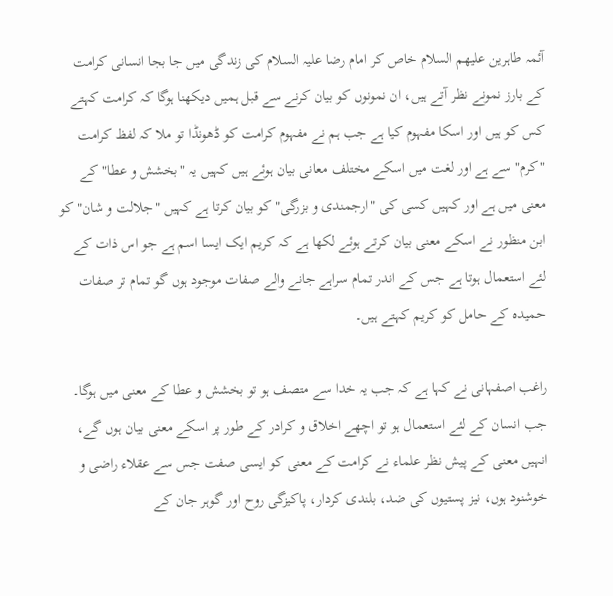آئمہ طاہرین علیھم السلام خاص کر امام رضا علیہ السلام کی زندگی میں جا بجا انسانی کرامت کے بارز نمونے نظر آتے ہیں، ان نمونوں کو بیان کرنے سے قبل ہمیں دیکھنا ہوگا کہ کرامت کہتے کس کو ہیں اور اسکا مفہوم کیا ہے جب ہم نے مفہوم کرامت کو ڈھونڈا تو ملا کہ لفظ کرامت "کرم" سے ہے اور لغت میں اسکے مختلف معانی بیان ہوئے ہیں کہیں یہ "بخشش و عطا" کے معنی میں ہے اور کہیں کسی کی "ارجمندی و بزرگی" کو بیان کرتا ہے کہیں "جلالت و شان" کو ابن منظور نے اسکے معنی بیان کرتے ہوئے لکھا ہے کہ کریم ایک ایسا اسم ہے جو اس ذات کے لئے استعمال ہوتا ہے جس کے اندر تمام سراہے جانے والے صفات موجود ہوں گو تمام تر صفات حمیدہ کے حامل کو کریم کہتے ہیں۔

راغب اصفہانی نے کہا ہے کہ جب یہ خدا سے متصف ہو تو بخشش و عطا کے معنی میں ہوگا۔ جب انسان کے لئے استعمال ہو تو اچھے اخلاق و کرادر کے طور پر اسکے معنی بیان ہوں گے، انہیں معنی کے پیش نظر علماء نے کرامت کے معنی کو ایسی صفت جس سے عقلاء راضی و خوشنود ہوں، نیز پستیوں کی ضد، بلندی کردار، پاکیزگی روح اور گوہر جان کے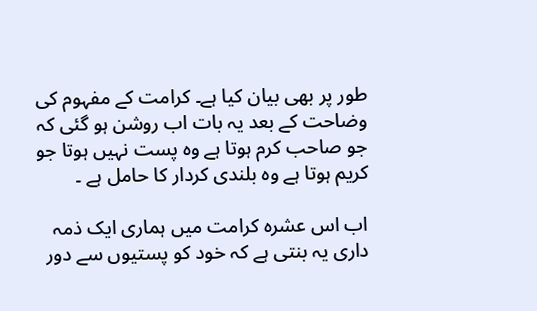طور پر بھی بیان کیا ہے۔ کرامت کے مفہوم کی وضاحت کے بعد یہ بات اب روشن ہو گئی کہ جو صاحب کرم ہوتا ہے وہ پست نہیں ہوتا جو کریم ہوتا ہے وہ بلندی کردار کا حامل ہے ۔

اب اس عشرہ کرامت میں ہماری ایک ذمہ داری یہ بنتی ہے کہ خود کو پستیوں سے دور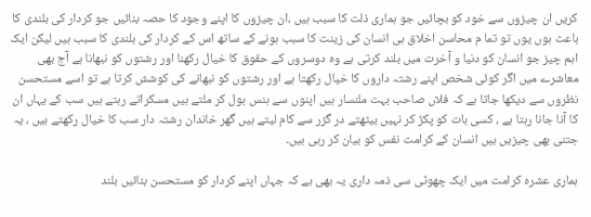کریں ان چیزوں سے خود کو بچائیں جو ہماری ذلت کا سبب ہیں ،ان چیزوں کا اپنے وجود کا حصہ بنائیں جو کردار کی بلندی کا باعث ہوں یوں تو تما م محاسن اخلاق ہی انسان کی زینت کا سبب ہونے کے ساتھ اس کے کردار کی بلندی کا سبب ہیں لیکن ایک اہم چیز جو انسان کو دنیا و آخرت میں بلند کرتی ہے وہ دوسروں کے حقوق کا خیال رکھنا اور رشتوں کو نبھانا ہے آج بھی معاشرے میں اگر کوئی شخص اپنے رشتہ داروں کا خیال رکھتا ہے اور رشتوں کو نبھانے کی کوشش کرتا ہے تو اسے مستحسن نظروں سے دیکھا جاتا ہے کہ فلاں صاحب بہت ملنسار ہیں اپنوں سے ہنس بول کر ملتے ہیں مسکراتے رہتے ہیں سب کے یہاں ان کا آنا جانا رہتا ہے ، کسی بات کو پکڑ کر نہیں بیٹھتے در گزر سے کام لیتے ہیں گھر خاندان رشتہ دار سب کا خیال رکھتے ہیں ، یہ جتنی بھی چیزیں ہیں انسان کے کرامت نفس کو بیان کر رہی ہیں۔

ہماری عشرہ کرامت میں ایک چھوٹی سی ذمہ داری یہ بھی ہے کہ جہاں اپنے کردار کو مستحسن بنائیں بلند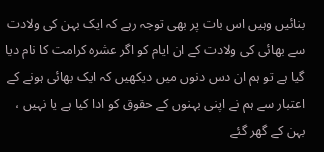بنائیں وہیں اس بات پر بھی توجہ رہے کہ ایک بہن کی ولادت سے بھائی کی ولادت کے ان ایام کو اگر عشرہ کرامت کا نام دیا گیا ہے تو ہم ان دس دنوں میں دیکھیں کہ ایک بھائی ہونے کے اعتبار سے ہم نے اپنی بہنوں کے حقوق کو ادا کیا ہے یا نہیں ، بہن کے گھر گئے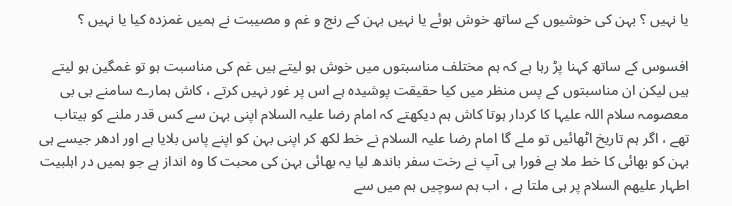یا نہیں ؟ بہن کی خوشیوں کے ساتھ خوش ہوئے یا نہیں بہن کے رنج و غم و مصیبت نے ہمیں غمزدہ کیا یا نہیں ؟

افسوس کے ساتھ کہنا پڑ رہا ہے کہ ہم مختلف مناسبتوں میں خوش ہو لیتے ہیں غم کی مناسبت ہو تو غمگین ہو لیتے ہیں لیکن ان مناسبتوں کے پس منظر میں کیا حقیقت پوشیدہ ہے اس پر غور نہیں کرتے ، کاش ہمارے سامنے بی بی معصومہ سلام اللہ علیہا کا کردار ہوتا کاش ہم دیکھتے کہ امام رضا علیہ السلام اپنی بہن سے کس قدر ملنے کو بیتاب تھے ، اگر ہم تاریخ اٹھائیں تو ملے گا امام رضا علیہ السلام نے خط لکھ کر اپنی بہن کو اپنے پاس بلایا ہے اور ادھر جیسے ہی بہن کو بھائی کا خط ملا ہے فورا ہی آپ نے رخت سفر باندھ لیا یہ بھائی بہن کی محبت کا وہ انداز ہے جو ہمیں در اہلبیت اطہار علیھم السلام پر ہی ملتا ہے ، اب ہم سوچیں ہم میں سے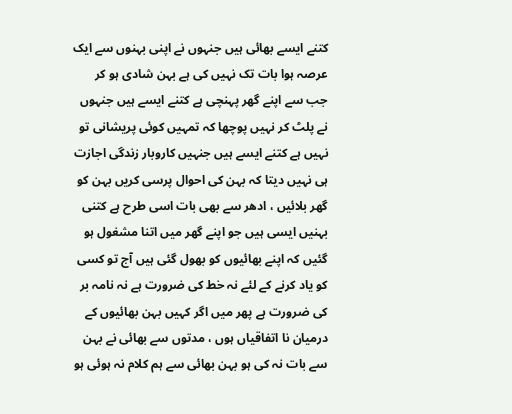کتنے ایسے بھائی ہیں جنہوں نے اپنی بہنوں سے ایک عرصہ ہوا بات تک نہیں کی ہے بہن شادی ہو کر جب سے اپنے گھر پہنچی ہے کتنے ایسے ہیں جنہوں نے پلٹ کر نہیں پوچھا کہ تمہیں کوئی پریشانی تو نہیں ہے کتنے ایسے ہیں جنہیں کاروبار زندگی اجازت ہی نہیں دیتا کہ بہن کی احوال پرسی کریں بہن کو گھر بلائیں ، ادھر سے بھی بات اسی طرح ہے کتنی بہنیں ایسی ہیں جو اپنے گھر میں اتنا مشغول ہو گئیں کہ اپنے بھائیوں کو بھول گئی ہیں آج تو کسی کو یاد کرنے کے لئے نہ خط کی ضرورت ہے نہ نامہ بر کی ضرورت ہے پھر میں اگر کہیں بہن بھائیوں کے درمیان نا اتفاقیاں ہوں ، مدتوں سے بھائی نے بہن سے بات نہ کی ہو بہن بھائی سے ہم کلام نہ ہوئی ہو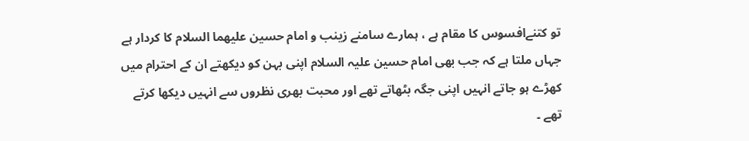تو کتنےافسوس کا مقام ہے ، ہمارے سامنے زینب و امام حسین علیھما السلام کا کردار ہے جہاں ملتا ہے کہ جب بھی امام حسین علیہ السلام اپنی بہن کو دیکھتے ان کے احترام میں کھڑے ہو جاتے انہیں اپنی جگہ بٹھاتے تھے اور محبت بھری نظروں سے انہیں دیکھا کرتے تھے ۔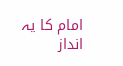امام کا یہ انداز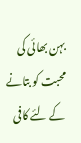بہن بھائی کی محبت کو بتانے کے لئے کافی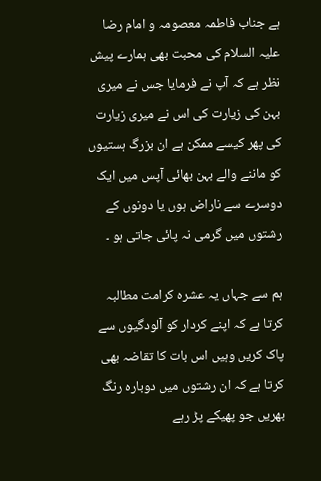ہے جناب فاطمہ معصومہ و امام رضا علیہ السلام کی محبت بھی ہمارے پیش نظر ہے کہ آپ نے فرمایا جس نے میری بہن کی زیارت کی اس نے میری زیارت کی پھر کیسے ممکن ہے ان بزرگ ہستیوں کو ماننے والے بہن بھائی آپس میں ایک دوسرے سے ناراض ہوں یا دونوں کے رشتوں میں گرمی نہ پائی جاتی ہو ۔

ہم سے جہاں یہ عشرہ کرامت مطالبہ کرتا ہے کہ اپنے کردار کو آلودگیوں سے پاک کریں وہیں اس بات کا تقاضہ بھی کرتا ہے کہ ان رشتوں میں دوبارہ رنگ بھریں جو پھیکے پڑ رہے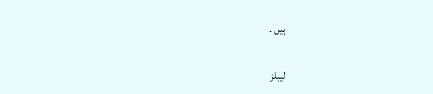ہیں ۔

لیبلز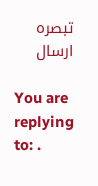تبصرہ ارسال

You are replying to: .